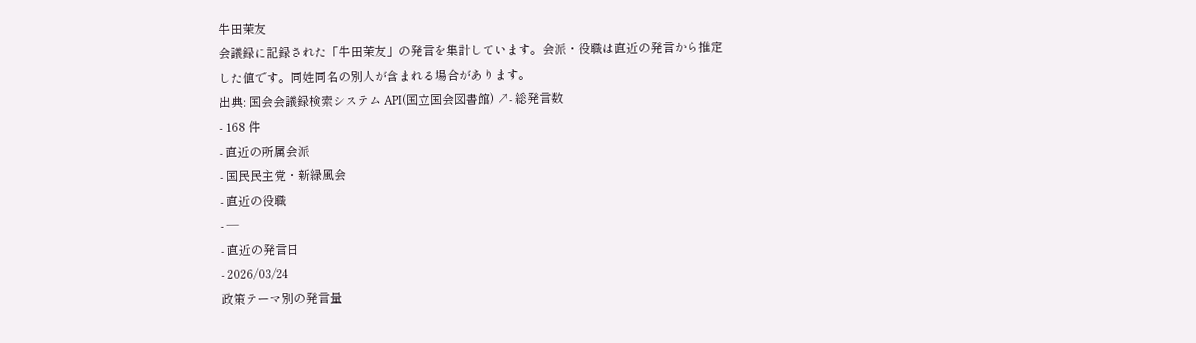牛田茉友
会議録に記録された「牛田茉友」の発言を集計しています。会派・役職は直近の発言から推定した値です。同姓同名の別人が含まれる場合があります。
出典: 国会会議録検索システム API(国立国会図書館) ↗- 総発言数
- 168 件
- 直近の所属会派
- 国民民主党・新緑風会
- 直近の役職
- —
- 直近の発言日
- 2026/03/24
政策テーマ別の発言量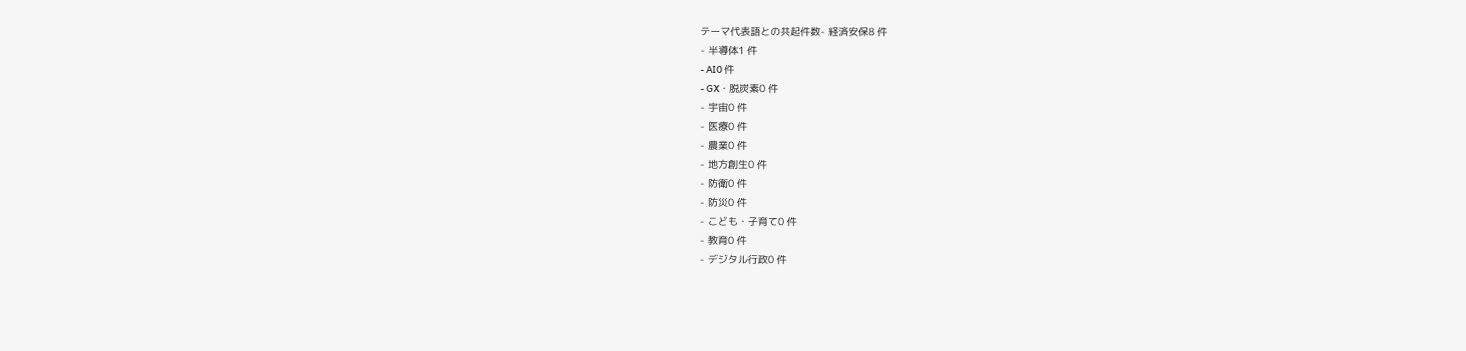テーマ代表語との共起件数- 経済安保8 件
- 半導体1 件
- AI0 件
- GX・脱炭素0 件
- 宇宙0 件
- 医療0 件
- 農業0 件
- 地方創生0 件
- 防衛0 件
- 防災0 件
- こども・子育て0 件
- 教育0 件
- デジタル行政0 件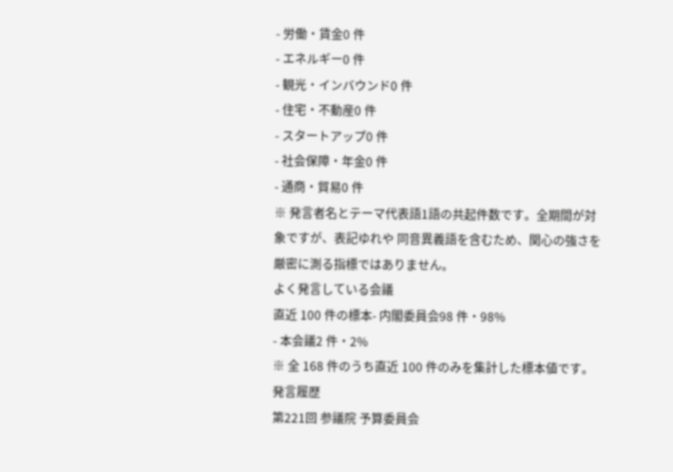- 労働・賃金0 件
- エネルギー0 件
- 観光・インバウンド0 件
- 住宅・不動産0 件
- スタートアップ0 件
- 社会保障・年金0 件
- 通商・貿易0 件
※ 発言者名とテーマ代表語1語の共起件数です。全期間が対象ですが、表記ゆれや 同音異義語を含むため、関心の強さを厳密に測る指標ではありません。
よく発言している会議
直近 100 件の標本- 内閣委員会98 件・98%
- 本会議2 件・2%
※ 全 168 件のうち直近 100 件のみを集計した標本値です。
発言履歴
第221回 参議院 予算委員会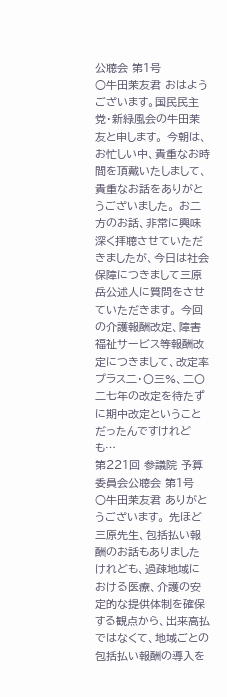公聴会 第1号
○牛田茉友君 おはようございます。国民民主党・新緑風会の牛田茉友と申します。 今朝は、お忙しい中、貴重なお時間を頂戴いたしまして、貴重なお話をありがとうございました。 お二方のお話、非常に興味深く拝聴させていただきましたが、今日は社会保障につきまして三原岳公述人に質問をさせていただきます。 今回の介護報酬改定、障害福祉サービス等報酬改定につきまして、改定率プラス二・〇三%、二〇二七年の改定を待たずに期中改定ということだったんですけれども…
第221回 参議院 予算委員会公聴会 第1号
○牛田茉友君 ありがとうございます。 先ほど三原先生、包括払い報酬のお話もありましたけれども、過疎地域における医療、介護の安定的な提供体制を確保する観点から、出来高払ではなくて、地域ごとの包括払い報酬の導入を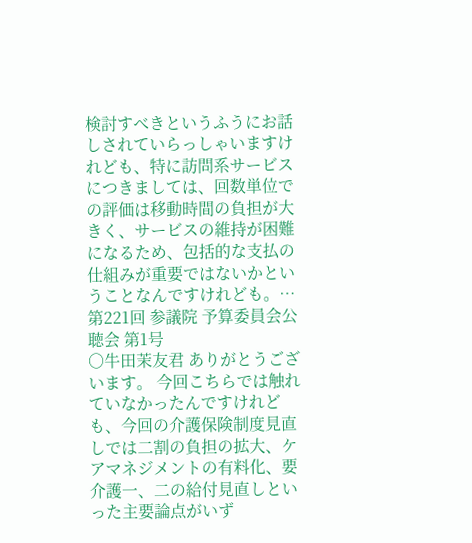検討すべきというふうにお話しされていらっしゃいますけれども、特に訪問系サービスにつきましては、回数単位での評価は移動時間の負担が大きく、サービスの維持が困難になるため、包括的な支払の仕組みが重要ではないかということなんですけれども。…
第221回 参議院 予算委員会公聴会 第1号
○牛田茉友君 ありがとうございます。 今回こちらでは触れていなかったんですけれども、今回の介護保険制度見直しでは二割の負担の拡大、ケアマネジメントの有料化、要介護一、二の給付見直しといった主要論点がいず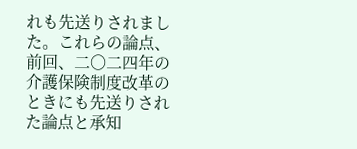れも先送りされました。これらの論点、前回、二〇二四年の介護保険制度改革のときにも先送りされた論点と承知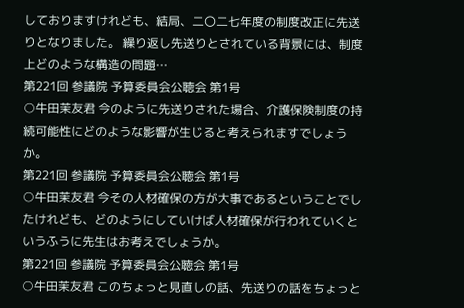しておりますけれども、結局、二〇二七年度の制度改正に先送りとなりました。 繰り返し先送りとされている背景には、制度上どのような構造の問題…
第221回 参議院 予算委員会公聴会 第1号
○牛田茉友君 今のように先送りされた場合、介護保険制度の持続可能性にどのような影響が生じると考えられますでしょうか。
第221回 参議院 予算委員会公聴会 第1号
○牛田茉友君 今その人材確保の方が大事であるということでしたけれども、どのようにしていけば人材確保が行われていくというふうに先生はお考えでしょうか。
第221回 参議院 予算委員会公聴会 第1号
○牛田茉友君 このちょっと見直しの話、先送りの話をちょっと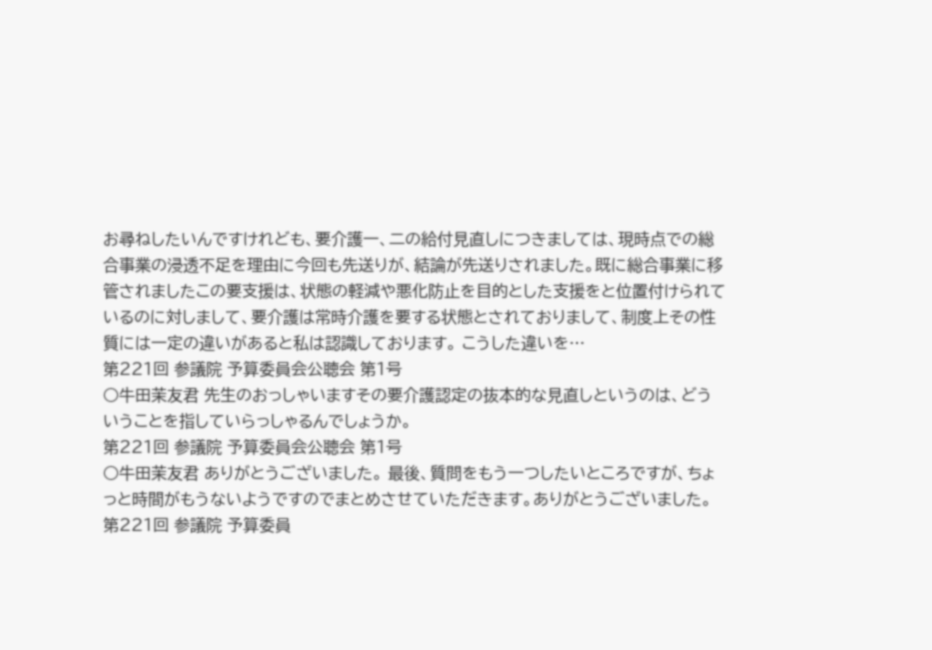お尋ねしたいんですけれども、要介護一、二の給付見直しにつきましては、現時点での総合事業の浸透不足を理由に今回も先送りが、結論が先送りされました。既に総合事業に移管されましたこの要支援は、状態の軽減や悪化防止を目的とした支援をと位置付けられているのに対しまして、要介護は常時介護を要する状態とされておりまして、制度上その性質には一定の違いがあると私は認識しております。 こうした違いを…
第221回 参議院 予算委員会公聴会 第1号
○牛田茉友君 先生のおっしゃいますその要介護認定の抜本的な見直しというのは、どういうことを指していらっしゃるんでしょうか。
第221回 参議院 予算委員会公聴会 第1号
○牛田茉友君 ありがとうございました。 最後、質問をもう一つしたいところですが、ちょっと時間がもうないようですのでまとめさせていただきます。ありがとうございました。
第221回 参議院 予算委員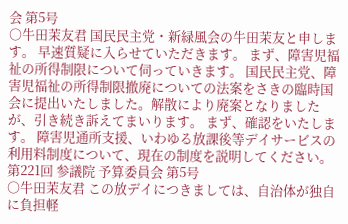会 第5号
○牛田茉友君 国民民主党・新緑風会の牛田茉友と申します。 早速質疑に入らせていただきます。 まず、障害児福祉の所得制限について伺っていきます。 国民民主党、障害児福祉の所得制限撤廃についての法案をさきの臨時国会に提出いたしました。解散により廃案となりましたが、引き続き訴えてまいります。 まず、確認をいたします。 障害児通所支援、いわゆる放課後等デイサービスの利用料制度について、現在の制度を説明してください。
第221回 参議院 予算委員会 第5号
○牛田茉友君 この放デイにつきましては、自治体が独自に負担軽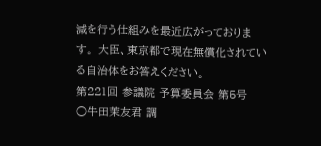減を行う仕組みを最近広がっております。 大臣、東京都で現在無償化されている自治体をお答えください。
第221回 参議院 予算委員会 第5号
○牛田茉友君 調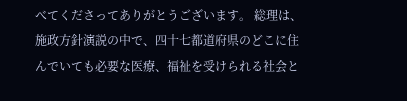べてくださってありがとうございます。 総理は、施政方針演説の中で、四十七都道府県のどこに住んでいても必要な医療、福祉を受けられる社会と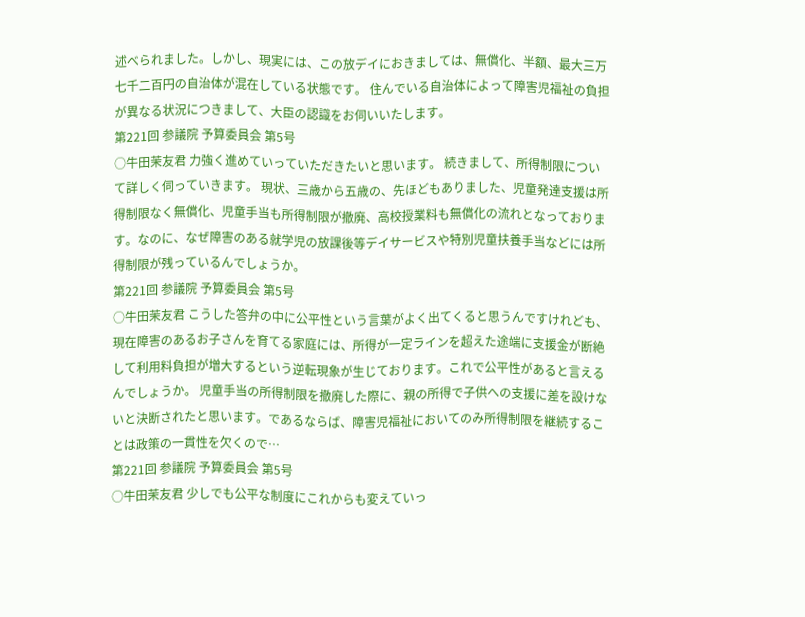述べられました。しかし、現実には、この放デイにおきましては、無償化、半額、最大三万七千二百円の自治体が混在している状態です。 住んでいる自治体によって障害児福祉の負担が異なる状況につきまして、大臣の認識をお伺いいたします。
第221回 参議院 予算委員会 第5号
○牛田茉友君 力強く進めていっていただきたいと思います。 続きまして、所得制限について詳しく伺っていきます。 現状、三歳から五歳の、先ほどもありました、児童発達支援は所得制限なく無償化、児童手当も所得制限が撤廃、高校授業料も無償化の流れとなっております。なのに、なぜ障害のある就学児の放課後等デイサービスや特別児童扶養手当などには所得制限が残っているんでしょうか。
第221回 参議院 予算委員会 第5号
○牛田茉友君 こうした答弁の中に公平性という言葉がよく出てくると思うんですけれども、現在障害のあるお子さんを育てる家庭には、所得が一定ラインを超えた途端に支援金が断絶して利用料負担が増大するという逆転現象が生じております。これで公平性があると言えるんでしょうか。 児童手当の所得制限を撤廃した際に、親の所得で子供への支援に差を設けないと決断されたと思います。であるならば、障害児福祉においてのみ所得制限を継続することは政策の一貫性を欠くので…
第221回 参議院 予算委員会 第5号
○牛田茉友君 少しでも公平な制度にこれからも変えていっ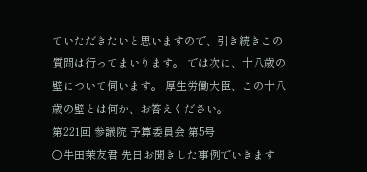ていただきたいと思いますので、引き続きこの質問は行ってまいります。 では次に、十八歳の壁について伺います。 厚生労働大臣、この十八歳の壁とは何か、お答えください。
第221回 参議院 予算委員会 第5号
○牛田茉友君 先日お聞きした事例でいきます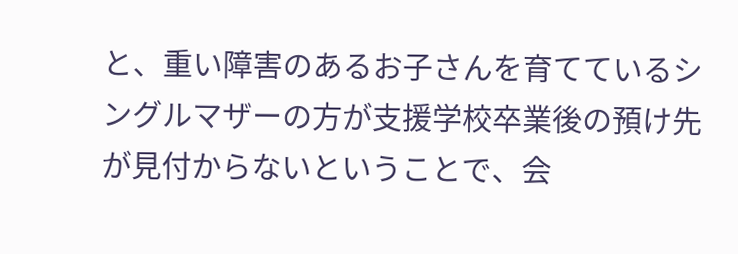と、重い障害のあるお子さんを育てているシングルマザーの方が支援学校卒業後の預け先が見付からないということで、会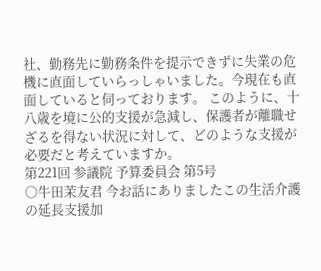社、勤務先に勤務条件を提示できずに失業の危機に直面していらっしゃいました。今現在も直面していると伺っております。 このように、十八歳を境に公的支援が急減し、保護者が離職せざるを得ない状況に対して、どのような支援が必要だと考えていますか。
第221回 参議院 予算委員会 第5号
○牛田茉友君 今お話にありましたこの生活介護の延長支援加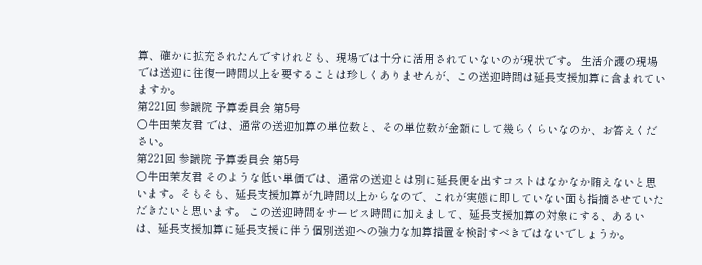算、確かに拡充されたんですけれども、現場では十分に活用されていないのが現状です。 生活介護の現場では送迎に往復一時間以上を要することは珍しくありませんが、この送迎時間は延長支援加算に含まれていますか。
第221回 参議院 予算委員会 第5号
○牛田茉友君 では、通常の送迎加算の単位数と、その単位数が金額にして幾らくらいなのか、お答えください。
第221回 参議院 予算委員会 第5号
○牛田茉友君 そのような低い単価では、通常の送迎とは別に延長便を出すコストはなかなか賄えないと思います。そもそも、延長支援加算が九時間以上からなので、これが実態に即していない面も指摘させていただきたいと思います。 この送迎時間をサービス時間に加えまして、延長支援加算の対象にする、あるいは、延長支援加算に延長支援に伴う個別送迎への強力な加算措置を検討すべきではないでしょうか。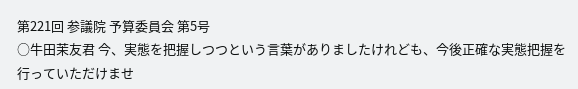第221回 参議院 予算委員会 第5号
○牛田茉友君 今、実態を把握しつつという言葉がありましたけれども、今後正確な実態把握を行っていただけませ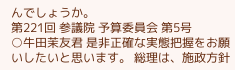んでしょうか。
第221回 参議院 予算委員会 第5号
○牛田茉友君 是非正確な実態把握をお願いしたいと思います。 総理は、施政方針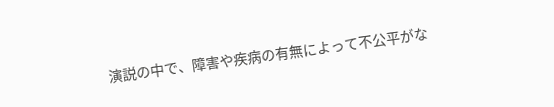演説の中で、障害や疾病の有無によって不公平がな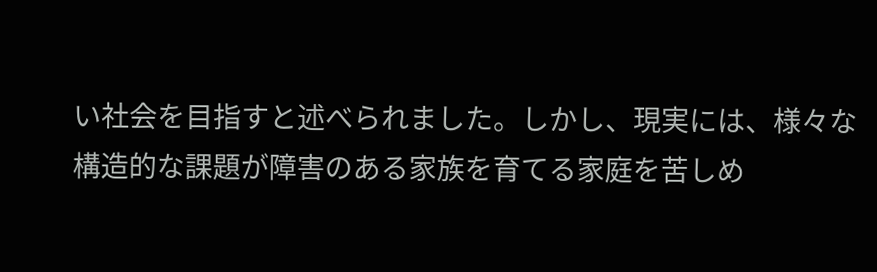い社会を目指すと述べられました。しかし、現実には、様々な構造的な課題が障害のある家族を育てる家庭を苦しめ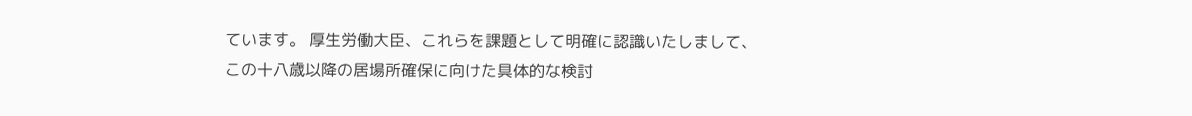ています。 厚生労働大臣、これらを課題として明確に認識いたしまして、この十八歳以降の居場所確保に向けた具体的な検討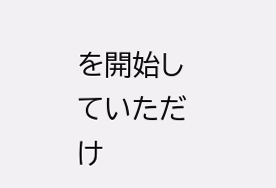を開始していただけ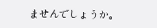ませんでしょうか。